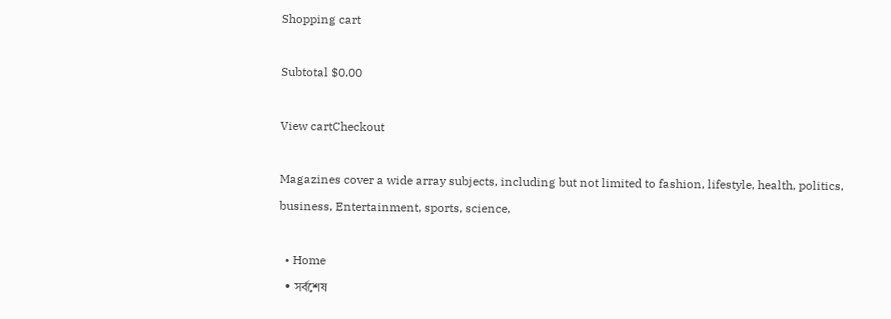Shopping cart

Subtotal $0.00

View cartCheckout

Magazines cover a wide array subjects, including but not limited to fashion, lifestyle, health, politics, business, Entertainment, sports, science,

  • Home
  • সর্বশেষ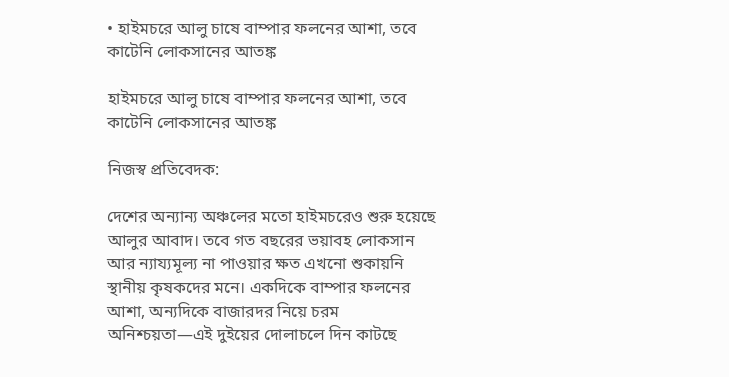• হাইমচরে আলু চাষে বাম্পার ফলনের আশা, তবে কাটেনি লোকসানের আতঙ্ক

হাইমচরে আলু চাষে বাম্পার ফলনের আশা, তবে কাটেনি লোকসানের আতঙ্ক

নিজস্ব প্রতিবেদক:

দেশের অন্যান্য অঞ্চলের মতো হাইমচরেও শুরু হয়েছে আলুর আবাদ। তবে গত বছরের ভয়াবহ লোকসান আর ন্যায্যমূল্য না পাওয়ার ক্ষত এখনো শুকায়নি স্থানীয় কৃষকদের মনে। একদিকে বাম্পার ফলনের আশা, অন্যদিকে বাজারদর নিয়ে চরম অনিশ্চয়তা—এই দুইয়ের দোলাচলে দিন কাটছে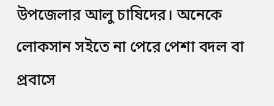উপজেলার আলু চাষিদের। অনেকে লোকসান সইতে না পেরে পেশা বদল বা প্রবাসে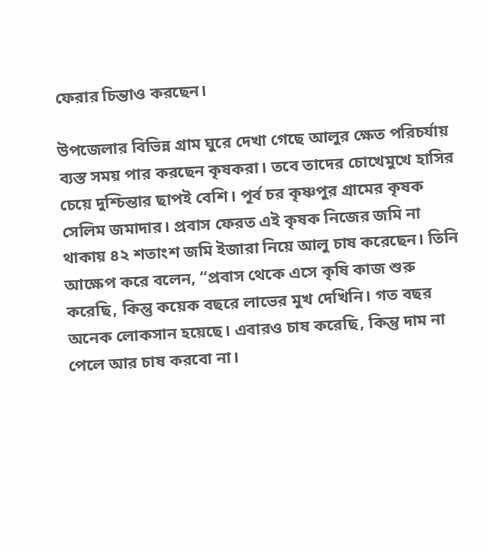ফেরার চিন্তাও করছেন।

উপজেলার বিভিন্ন গ্রাম ঘুরে দেখা গেছে আলুর ক্ষেত পরিচর্যায় ব্যস্ত সময় পার করছেন কৃষকরা। তবে তাদের চোখেমুখে হাসির চেয়ে দুশ্চিন্তার ছাপই বেশি। পূর্ব চর কৃষ্ণপুর গ্রামের কৃষক সেলিম জমাদার। প্রবাস ফেরত এই কৃষক নিজের জমি না থাকায় ৪২ শতাংশ জমি ইজারা নিয়ে আলু চাষ করেছেন। তিনি আক্ষেপ করে বলেন, “প্রবাস থেকে এসে কৃষি কাজ শুরু করেছি, কিন্তু কয়েক বছরে লাভের মুখ দেখিনি। গত বছর অনেক লোকসান হয়েছে। এবারও চাষ করেছি, কিন্তু দাম না পেলে আর চাষ করবো না।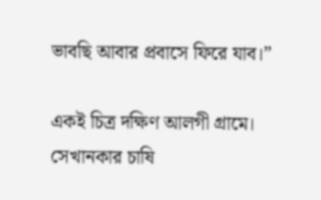ভাবছি আবার প্রবাসে ফিরে যাব।”

একই চিত্র দক্ষিণ আলগী গ্রামে। সেখানকার চাষি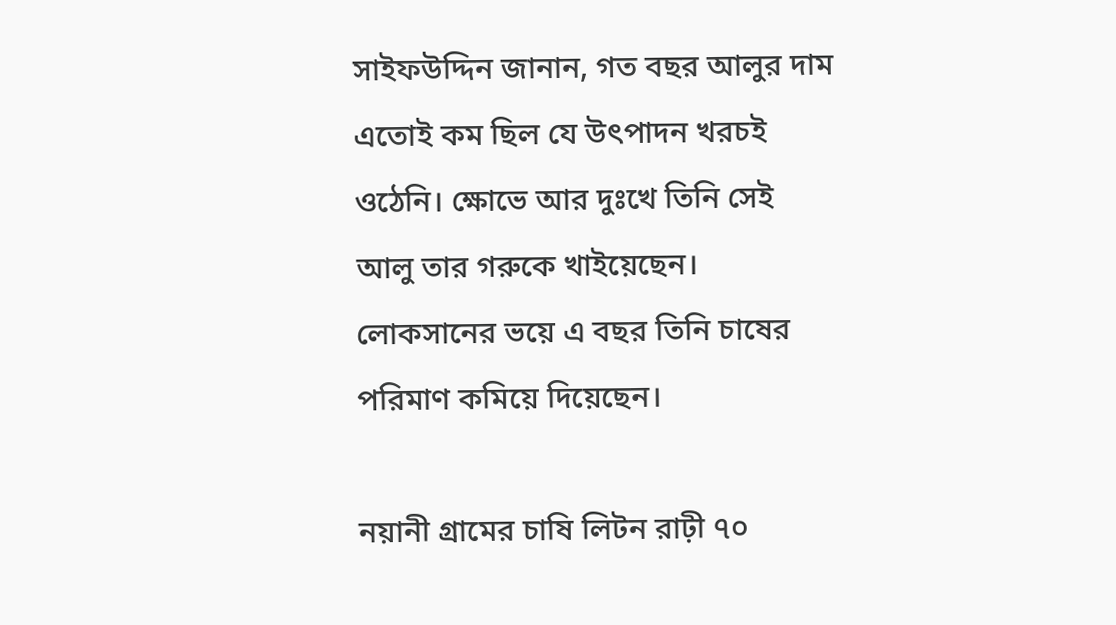সাইফউদ্দিন জানান, গত বছর আলুর দাম এতোই কম ছিল যে উৎপাদন খরচই ওঠেনি। ক্ষোভে আর দুঃখে তিনি সেই আলু তার গরুকে খাইয়েছেন। লোকসানের ভয়ে এ বছর তিনি চাষের পরিমাণ কমিয়ে দিয়েছেন।

নয়ানী গ্রামের চাষি লিটন রাঢ়ী ৭০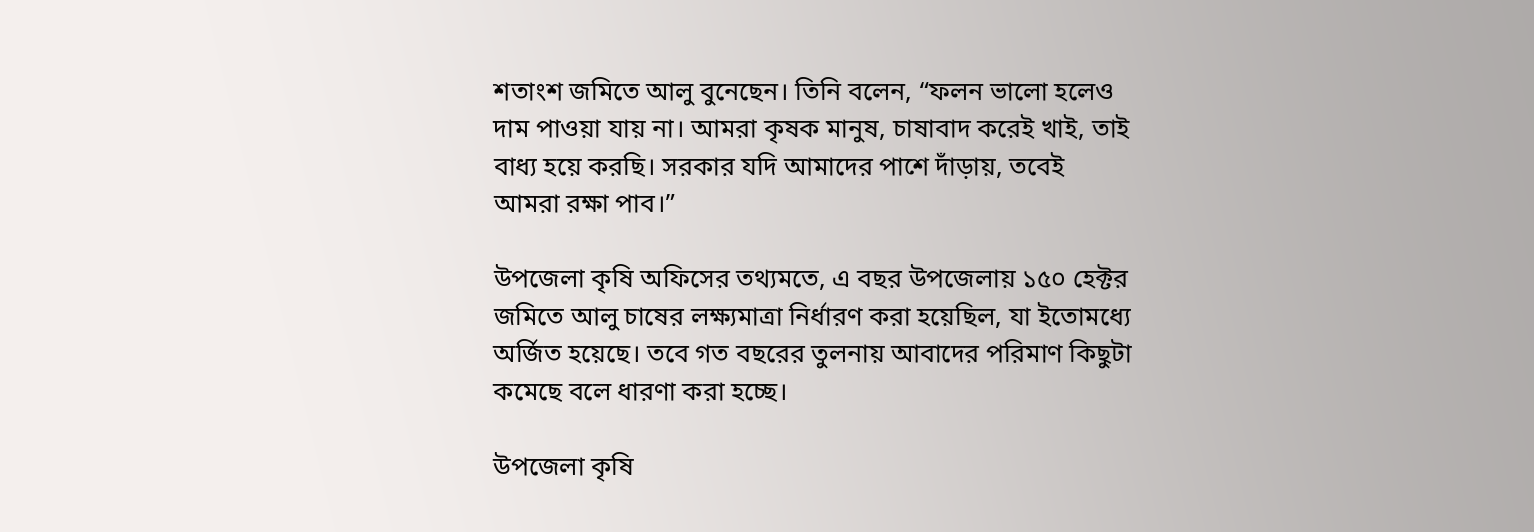শতাংশ জমিতে আলু বুনেছেন। তিনি বলেন, “ফলন ভালো হলেও দাম পাওয়া যায় না। আমরা কৃষক মানুষ, চাষাবাদ করেই খাই, তাই বাধ্য হয়ে করছি। সরকার যদি আমাদের পাশে দাঁড়ায়, তবেই আমরা রক্ষা পাব।”

উপজেলা কৃষি অফিসের তথ্যমতে, এ বছর উপজেলায় ১৫০ হেক্টর জমিতে আলু চাষের লক্ষ্যমাত্রা নির্ধারণ করা হয়েছিল, যা ইতোমধ্যে অর্জিত হয়েছে। তবে গত বছরের তুলনায় আবাদের পরিমাণ কিছুটা কমেছে বলে ধারণা করা হচ্ছে।

উপজেলা কৃষি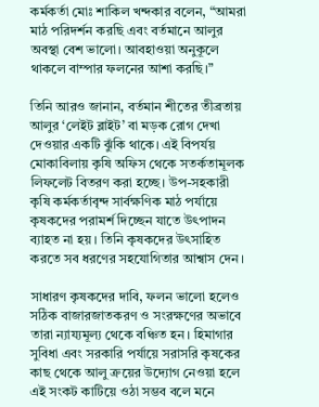কর্মকর্তা মোঃ শাকিল খন্দকার বলেন, “আমরা মাঠ পরিদর্শন করছি এবং বর্তমানে আলুর অবস্থা বেশ ভালো। আবহাওয়া অনুকূলে থাকলে বাম্পার ফলনের আশা করছি।”

তিনি আরও জানান, বর্তমান শীতের তীব্রতায় আলুর ‘লেইট ব্লাইট’ বা মড়ক রোগ দেখা দেওয়ার একটি ঝুঁকি থাকে। এই বিপর্যয় মোকাবিলায় কৃষি অফিস থেকে সতর্কতামূলক লিফলেট বিতরণ করা হচ্ছে। উপ-সহকারী কৃষি কর্মকর্তাবৃন্দ সার্বক্ষণিক মাঠ পর্যায়ে কৃষকদের পরামর্শ দিচ্ছেন যাতে উৎপাদন ব্যাহত না হয়। তিনি কৃষকদের উৎসাহিত করতে সব ধরণের সহযোগিতার আশ্বাস দেন।

সাধারণ কৃষকদের দাবি, ফলন ভালো হলেও সঠিক বাজারজাতকরণ ও সংরক্ষণের অভাবে তারা ন্যায্যমূল্য থেকে বঞ্চিত হন। হিমাগার সুবিধা এবং সরকারি পর্যায়ে সরাসরি কৃষকের কাছ থেকে আলু ক্রয়ের উদ্যোগ নেওয়া হলে এই সংকট কাটিয়ে ওঠা সম্ভব বলে মনে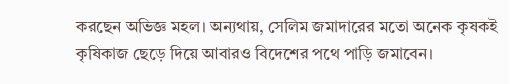করছেন অভিজ্ঞ মহল। অন্যথায়, সেলিম জমাদারের মতো অনেক কৃষকই কৃষিকাজ ছেড়ে দিয়ে আবারও বিদেশের পথে পাড়ি জমাবেন।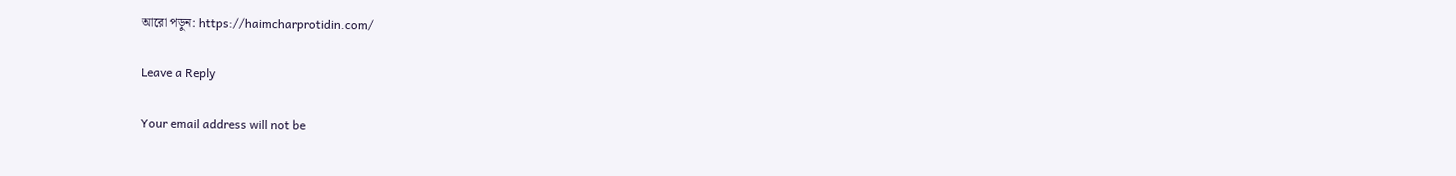আরো পড়ুন: https://haimcharprotidin.com/

Leave a Reply

Your email address will not be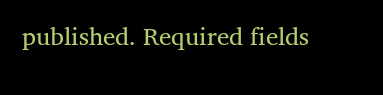published. Required fields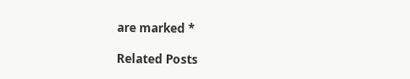are marked *

Related Posts